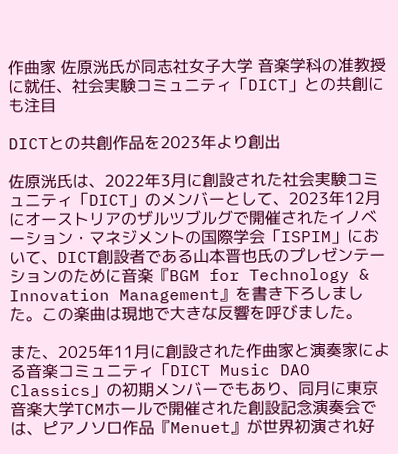作曲家 佐原洸氏が同志社女子大学 音楽学科の准教授に就任、社会実験コミュニティ「DICT」との共創にも注目

DICTとの共創作品を2023年より創出

佐原洸氏は、2022年3月に創設された社会実験コミュニティ「DICT」のメンバーとして、2023年12月にオーストリアのザルツブルグで開催されたイノベーション・マネジメントの国際学会「ISPIM」において、DICT創設者である山本晋也氏のプレゼンテーションのために音楽『BGM for Technology & Innovation Management』を書き下ろしました。この楽曲は現地で大きな反響を呼びました。

また、2025年11月に創設された作曲家と演奏家による音楽コミュニティ「DICT Music DAO Classics」の初期メンバーでもあり、同月に東京音楽大学TCMホールで開催された創設記念演奏会では、ピアノソロ作品『Menuet』が世界初演され好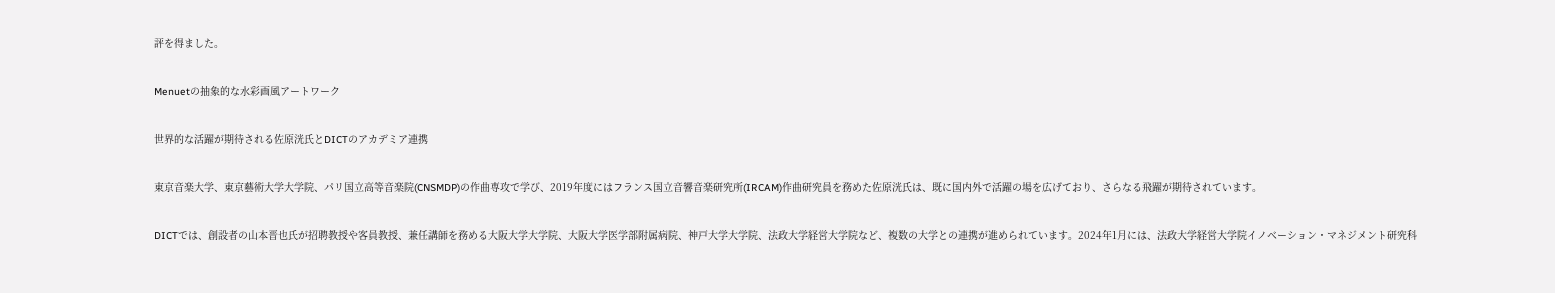評を得ました。

Menuetの抽象的な水彩画風アートワーク

世界的な活躍が期待される佐原洸氏とDICTのアカデミア連携

東京音楽大学、東京藝術大学大学院、パリ国立高等音楽院(CNSMDP)の作曲専攻で学び、2019年度にはフランス国立音響音楽研究所(IRCAM)作曲研究員を務めた佐原洸氏は、既に国内外で活躍の場を広げており、さらなる飛躍が期待されています。

DICTでは、創設者の山本晋也氏が招聘教授や客員教授、兼任講師を務める大阪大学大学院、大阪大学医学部附属病院、神戸大学大学院、法政大学経営大学院など、複数の大学との連携が進められています。2024年1月には、法政大学経営大学院イノベーション・マネジメント研究科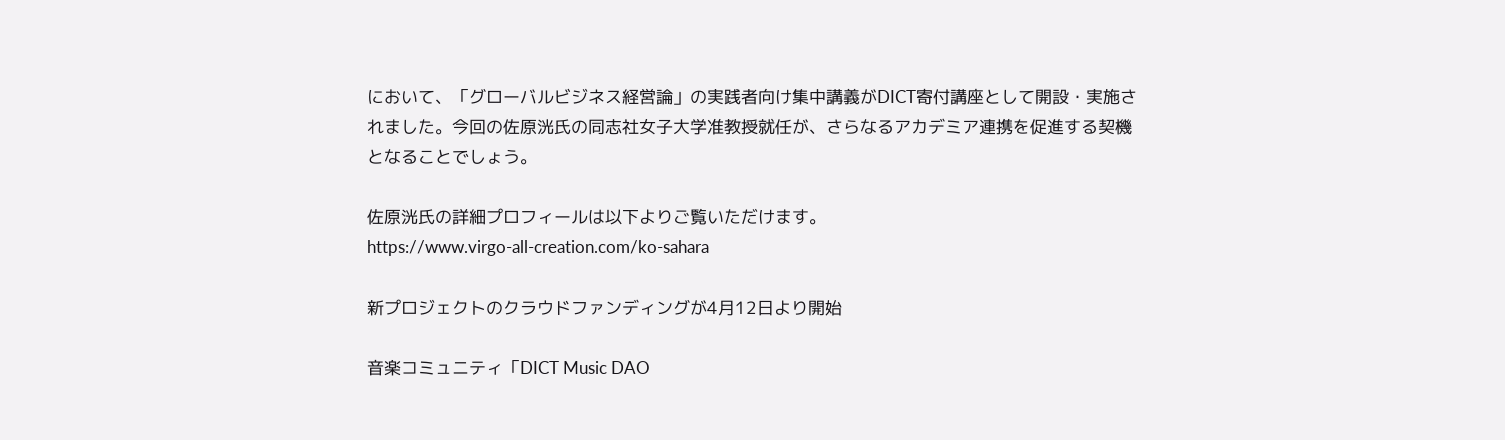において、「グローバルビジネス経営論」の実践者向け集中講義がDICT寄付講座として開設・実施されました。今回の佐原洸氏の同志社女子大学准教授就任が、さらなるアカデミア連携を促進する契機となることでしょう。

佐原洸氏の詳細プロフィールは以下よりご覧いただけます。
https://www.virgo-all-creation.com/ko-sahara

新プロジェクトのクラウドファンディングが4月12日より開始

音楽コミュニティ「DICT Music DAO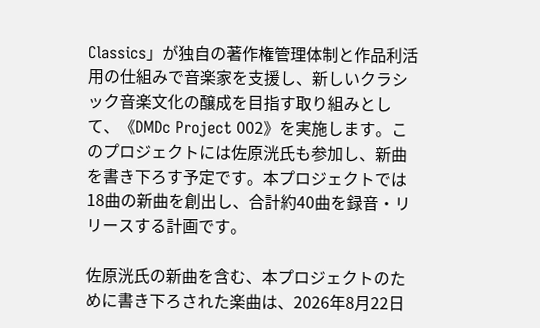Classics」が独自の著作権管理体制と作品利活用の仕組みで音楽家を支援し、新しいクラシック音楽文化の醸成を目指す取り組みとして、《DMDc Project 002》を実施します。このプロジェクトには佐原洸氏も参加し、新曲を書き下ろす予定です。本プロジェクトでは18曲の新曲を創出し、合計約40曲を録音・リリースする計画です。

佐原洸氏の新曲を含む、本プロジェクトのために書き下ろされた楽曲は、2026年8月22日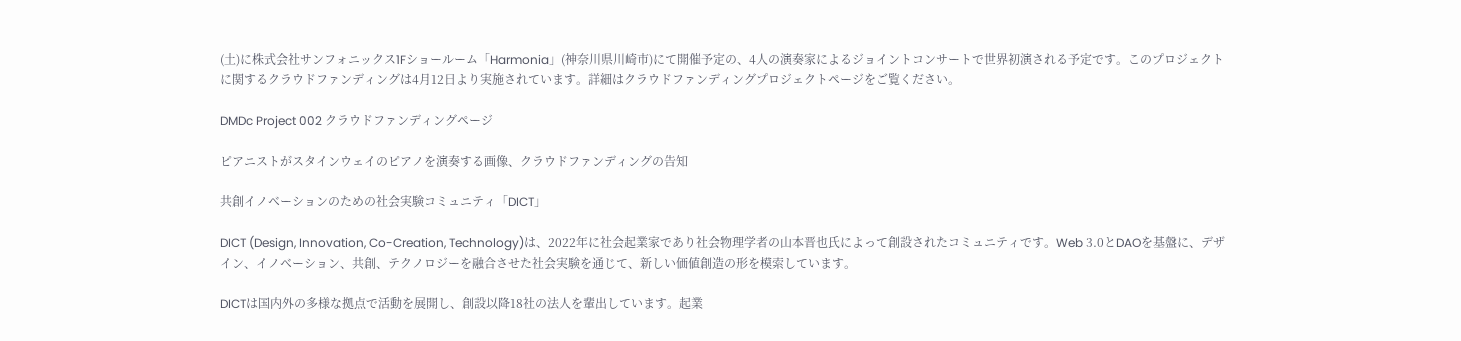(土)に株式会社サンフォニックス1Fショールーム「Harmonia」(神奈川県川崎市)にて開催予定の、4人の演奏家によるジョイントコンサートで世界初演される予定です。このプロジェクトに関するクラウドファンディングは4月12日より実施されています。詳細はクラウドファンディングプロジェクトページをご覧ください。

DMDc Project 002 クラウドファンディングページ

ピアニストがスタインウェイのピアノを演奏する画像、クラウドファンディングの告知

共創イノベーションのための社会実験コミュニティ「DICT」

DICT (Design, Innovation, Co-Creation, Technology)は、2022年に社会起業家であり社会物理学者の山本晋也氏によって創設されたコミュニティです。Web 3.0とDAOを基盤に、デザイン、イノベーション、共創、テクノロジーを融合させた社会実験を通じて、新しい価値創造の形を模索しています。

DICTは国内外の多様な拠点で活動を展開し、創設以降18社の法人を輩出しています。起業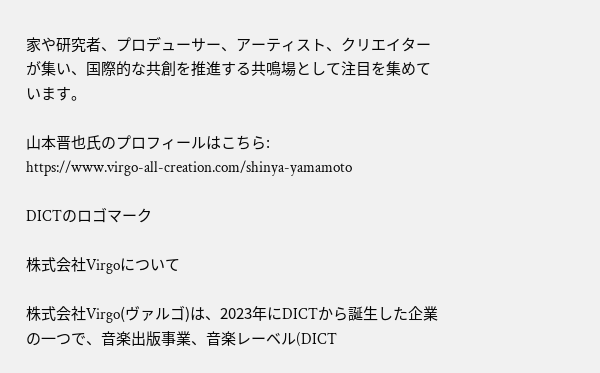家や研究者、プロデューサー、アーティスト、クリエイターが集い、国際的な共創を推進する共鳴場として注目を集めています。

山本晋也氏のプロフィールはこちら:
https://www.virgo-all-creation.com/shinya-yamamoto

DICTのロゴマーク

株式会社Virgoについて

株式会社Virgo(ヴァルゴ)は、2023年にDICTから誕生した企業の一つで、音楽出版事業、音楽レーベル(DICT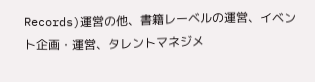Records)運営の他、書籍レーベルの運営、イベント企画・運営、タレントマネジメ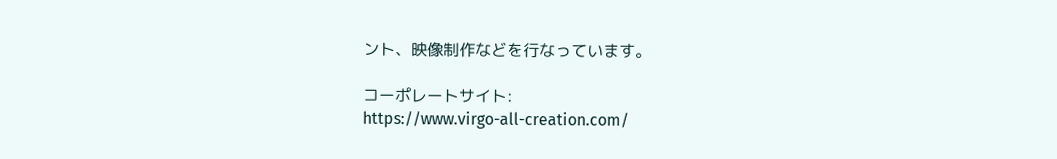ント、映像制作などを行なっています。

コーポレートサイト:
https://www.virgo-all-creation.com/